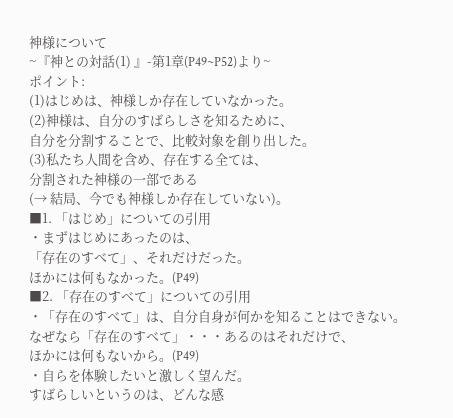神様について
~『神との対話(1) 』-第1章(P49~P52)より~
ポイント:
(1)はじめは、神様しか存在していなかった。
(2)神様は、自分のすばらしさを知るために、
自分を分割することで、比較対象を創り出した。
(3)私たち人間を含め、存在する全ては、
分割された神様の一部である
(→ 結局、今でも神様しか存在していない)。
■1. 「はじめ」についての引用
・まずはじめにあったのは、
「存在のすべて」、それだけだった。
ほかには何もなかった。(P49)
■2. 「存在のすべて」についての引用
・「存在のすべて」は、自分自身が何かを知ることはできない。
なぜなら「存在のすべて」・・・あるのはそれだけで、
ほかには何もないから。(P49)
・自らを体験したいと激しく望んだ。
すばらしいというのは、どんな感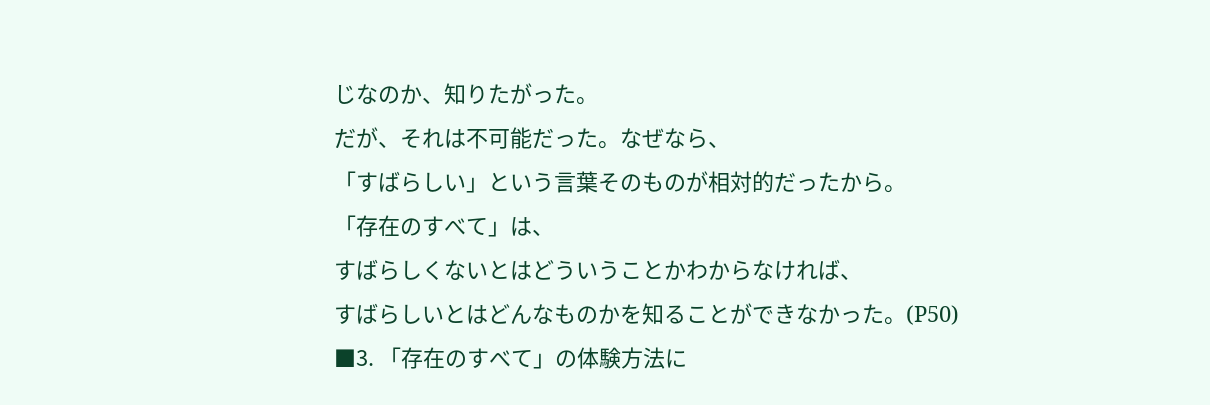じなのか、知りたがった。
だが、それは不可能だった。なぜなら、
「すばらしい」という言葉そのものが相対的だったから。
「存在のすべて」は、
すばらしくないとはどういうことかわからなければ、
すばらしいとはどんなものかを知ることができなかった。(P50)
■3. 「存在のすべて」の体験方法に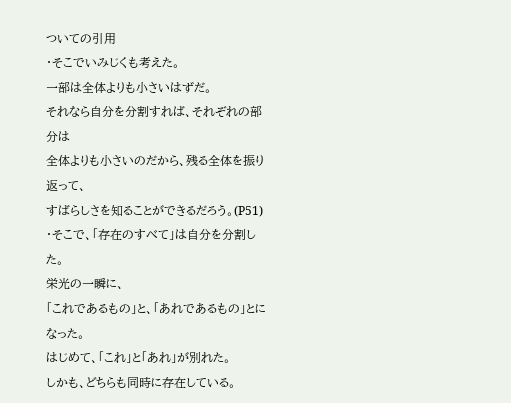ついての引用
・そこでいみじくも考えた。
一部は全体よりも小さいはずだ。
それなら自分を分割すれば、それぞれの部分は
全体よりも小さいのだから、残る全体を振り返って、
すばらしさを知ることができるだろう。(P51)
・そこで、「存在のすべて」は自分を分割した。
栄光の一瞬に、
「これであるもの」と、「あれであるもの」とになった。
はじめて、「これ」と「あれ」が別れた。
しかも、どちらも同時に存在している。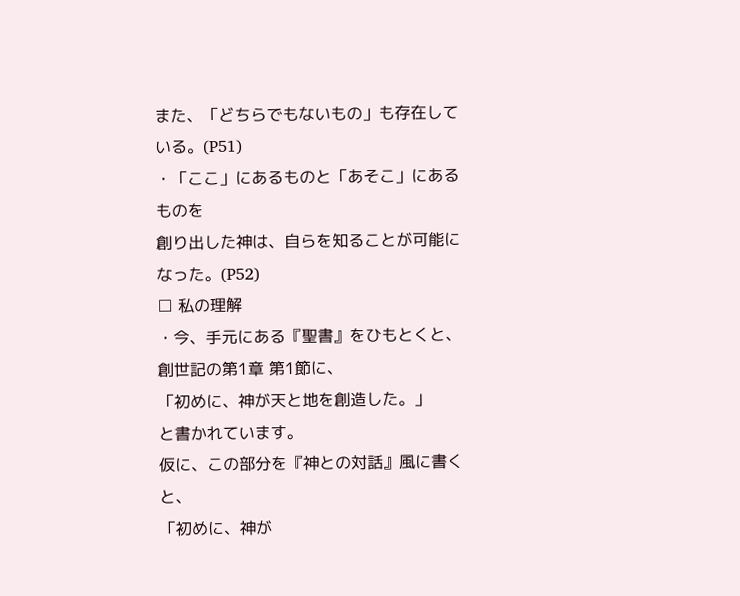また、「どちらでもないもの」も存在している。(P51)
・「ここ」にあるものと「あそこ」にあるものを
創り出した神は、自らを知ることが可能になった。(P52)
□ 私の理解
・今、手元にある『聖書』をひもとくと、
創世記の第1章 第1節に、
「初めに、神が天と地を創造した。」
と書かれています。
仮に、この部分を『神との対話』風に書くと、
「初めに、神が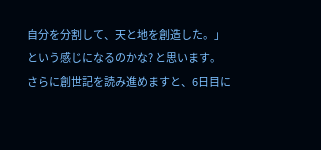自分を分割して、天と地を創造した。」
という感じになるのかな? と思います。
さらに創世記を読み進めますと、6日目に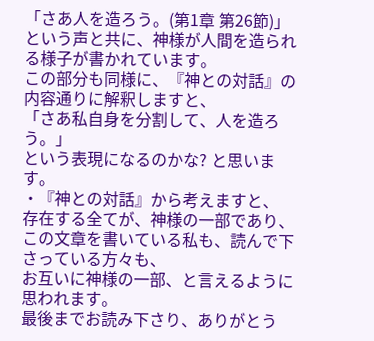「さあ人を造ろう。(第1章 第26節)」
という声と共に、神様が人間を造られる様子が書かれています。
この部分も同様に、『神との対話』の内容通りに解釈しますと、
「さあ私自身を分割して、人を造ろう。」
という表現になるのかな? と思います。
・『神との対話』から考えますと、
存在する全てが、神様の一部であり、
この文章を書いている私も、読んで下さっている方々も、
お互いに神様の一部、と言えるように思われます。
最後までお読み下さり、ありがとう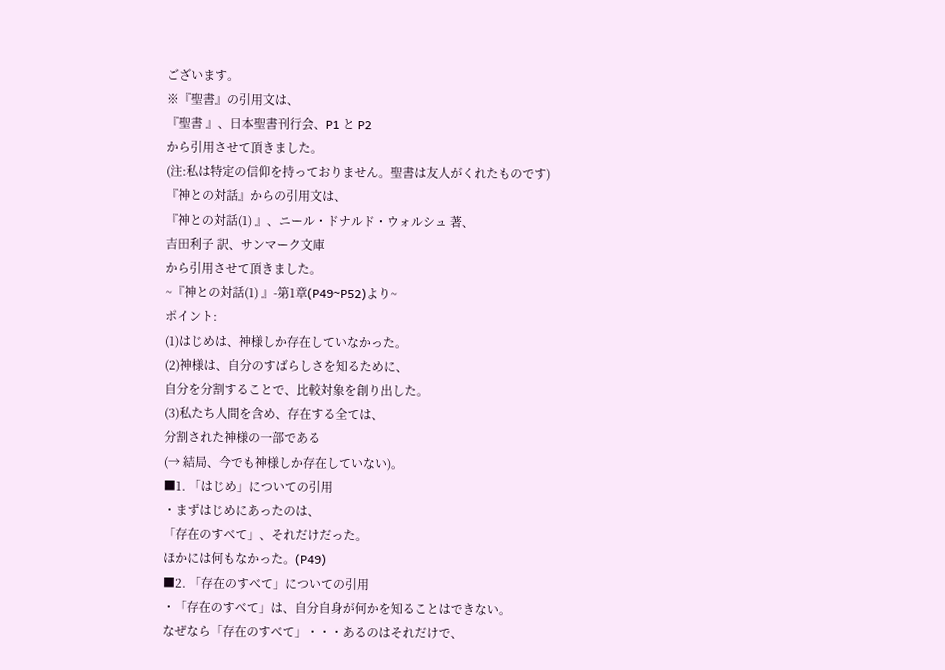ございます。
※『聖書』の引用文は、
『聖書 』、日本聖書刊行会、P1 と P2
から引用させて頂きました。
(注:私は特定の信仰を持っておりません。聖書は友人がくれたものです)
『神との対話』からの引用文は、
『神との対話(1) 』、ニール・ドナルド・ウォルシュ 著、
吉田利子 訳、サンマーク文庫
から引用させて頂きました。
~『神との対話(1) 』-第1章(P49~P52)より~
ポイント:
(1)はじめは、神様しか存在していなかった。
(2)神様は、自分のすばらしさを知るために、
自分を分割することで、比較対象を創り出した。
(3)私たち人間を含め、存在する全ては、
分割された神様の一部である
(→ 結局、今でも神様しか存在していない)。
■1. 「はじめ」についての引用
・まずはじめにあったのは、
「存在のすべて」、それだけだった。
ほかには何もなかった。(P49)
■2. 「存在のすべて」についての引用
・「存在のすべて」は、自分自身が何かを知ることはできない。
なぜなら「存在のすべて」・・・あるのはそれだけで、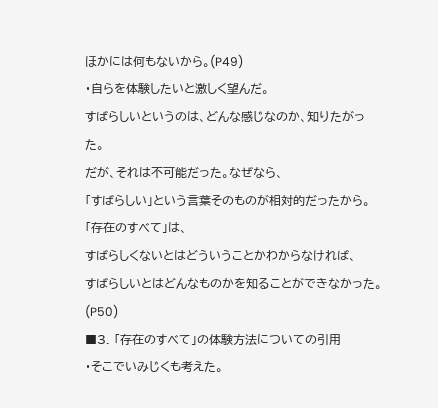ほかには何もないから。(P49)
・自らを体験したいと激しく望んだ。
すばらしいというのは、どんな感じなのか、知りたがった。
だが、それは不可能だった。なぜなら、
「すばらしい」という言葉そのものが相対的だったから。
「存在のすべて」は、
すばらしくないとはどういうことかわからなければ、
すばらしいとはどんなものかを知ることができなかった。(P50)
■3. 「存在のすべて」の体験方法についての引用
・そこでいみじくも考えた。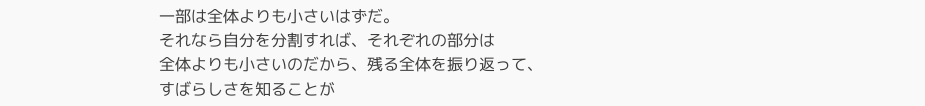一部は全体よりも小さいはずだ。
それなら自分を分割すれば、それぞれの部分は
全体よりも小さいのだから、残る全体を振り返って、
すばらしさを知ることが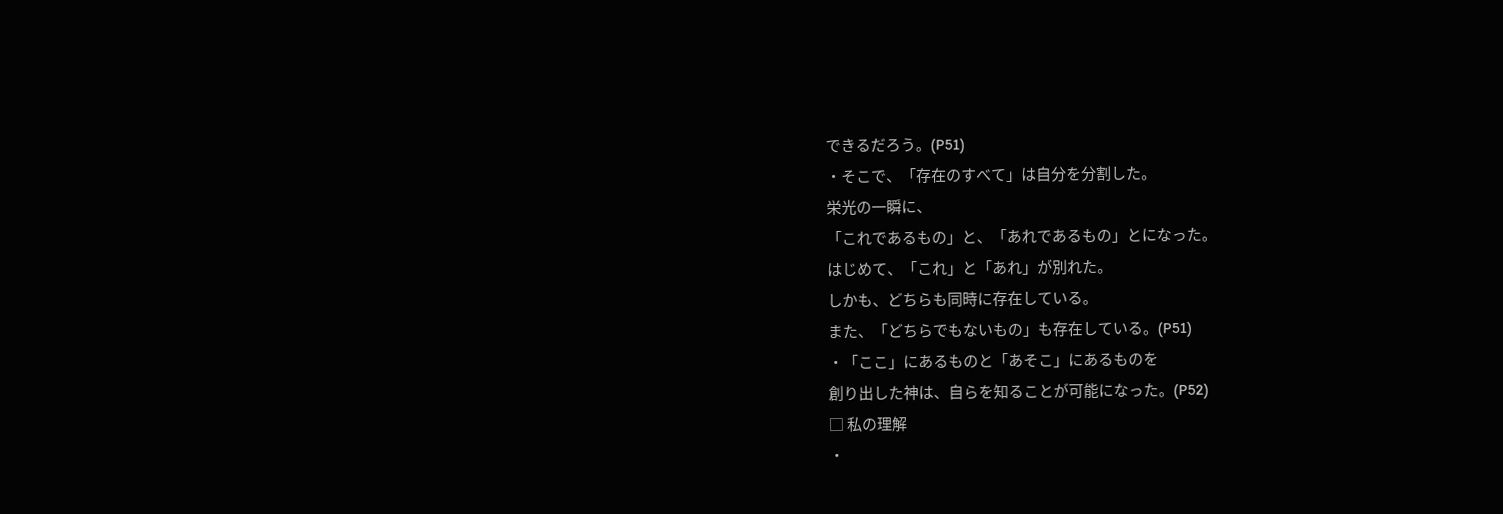できるだろう。(P51)
・そこで、「存在のすべて」は自分を分割した。
栄光の一瞬に、
「これであるもの」と、「あれであるもの」とになった。
はじめて、「これ」と「あれ」が別れた。
しかも、どちらも同時に存在している。
また、「どちらでもないもの」も存在している。(P51)
・「ここ」にあるものと「あそこ」にあるものを
創り出した神は、自らを知ることが可能になった。(P52)
□ 私の理解
・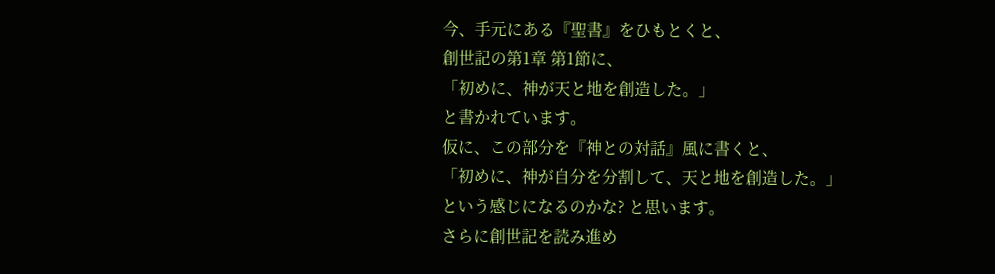今、手元にある『聖書』をひもとくと、
創世記の第1章 第1節に、
「初めに、神が天と地を創造した。」
と書かれています。
仮に、この部分を『神との対話』風に書くと、
「初めに、神が自分を分割して、天と地を創造した。」
という感じになるのかな? と思います。
さらに創世記を読み進め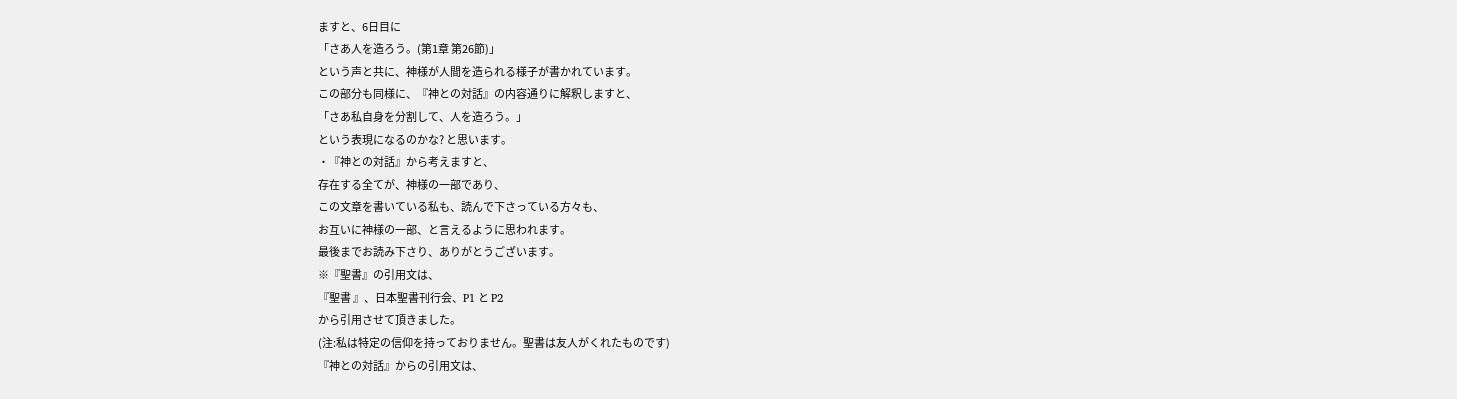ますと、6日目に
「さあ人を造ろう。(第1章 第26節)」
という声と共に、神様が人間を造られる様子が書かれています。
この部分も同様に、『神との対話』の内容通りに解釈しますと、
「さあ私自身を分割して、人を造ろう。」
という表現になるのかな? と思います。
・『神との対話』から考えますと、
存在する全てが、神様の一部であり、
この文章を書いている私も、読んで下さっている方々も、
お互いに神様の一部、と言えるように思われます。
最後までお読み下さり、ありがとうございます。
※『聖書』の引用文は、
『聖書 』、日本聖書刊行会、P1 と P2
から引用させて頂きました。
(注:私は特定の信仰を持っておりません。聖書は友人がくれたものです)
『神との対話』からの引用文は、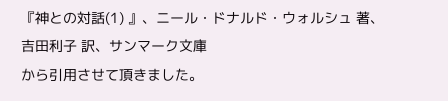『神との対話(1) 』、ニール・ドナルド・ウォルシュ 著、
吉田利子 訳、サンマーク文庫
から引用させて頂きました。